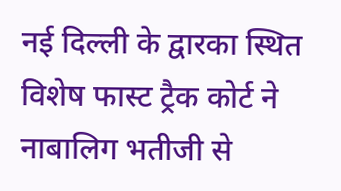नई दिल्ली के द्वारका स्थित विशेष फास्ट ट्रैक कोर्ट ने नाबालिग भतीजी से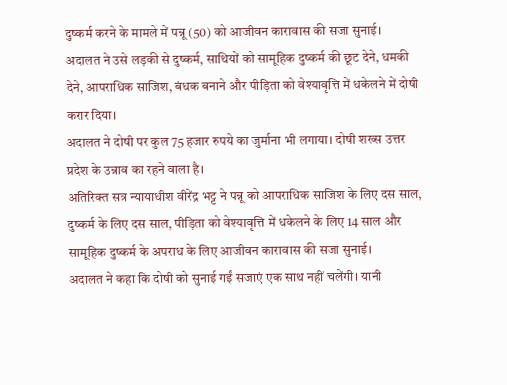दुष्कर्म करने के मामले में पन्नू (50) को आजीवन कारावास की सजा सुनाई।
अदालत ने उसे लड़की से दुष्कर्म, साथियों को सामूहिक दुष्कर्म की छूट देने, धमकी देने, आपराधिक साजिश, बंधक बनाने और पीड़िता को वेश्यावृत्ति में धकेलने में दोषी करार दिया।
अदालत ने दोषी पर कुल 75 हजार रुपये का जुर्माना भी लगाया। दोषी शख्स उत्तर प्रदेश के उन्नाव का रहने वाला है।
अतिरिक्त सत्र न्यायाधीश वीरेंद्र भट्ट ने पन्नू को आपराधिक साजिश के लिए दस साल, दुष्कर्म के लिए दस साल, पीड़िता को वेश्यावृत्ति में धकेलने के लिए 14 साल और सामूहिक दुष्कर्म के अपराध के लिए आजीवन कारावास की सजा सुनाई।
अदालत ने कहा कि दोषी को सुनाई गईं सजाएं एक साथ नहीं चलेंगी। यानी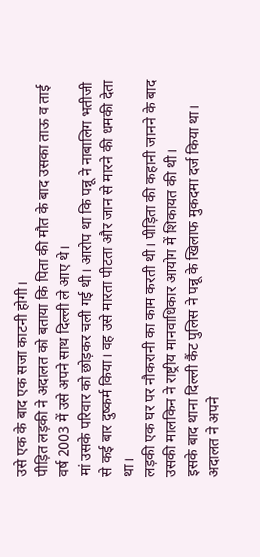उसे एक के बाद एक सजा काटनी होगी।
पीड़ित लड़की ने अदालत को बताया कि पिता की मौत के बाद उसका ताऊ व ताई वर्ष 2003 में उसे अपने साथ दिल्ली ले आए थे।
मां उसके परिवार को छोड़कर चली गई थी। आरोप था कि पन्नू ने नाबालिग भतीजी से कई बार दुष्कर्म किया। वह उसे मारता पीटता और जान से मारने की धमकी देता था।
लड़की एक घर पर नौकरानी का काम करती थी। पीड़िता की कहानी जानने के बाद उसकी मालकिन ने राष्ट्रीय मानवाधिकार आयोग में शिकायत की थी।
इसके बाद थाना दिल्ली कैंट पुलिस ने पन्नू के खिलाफ मुकदमा दर्ज किया था। अदालत ने अपने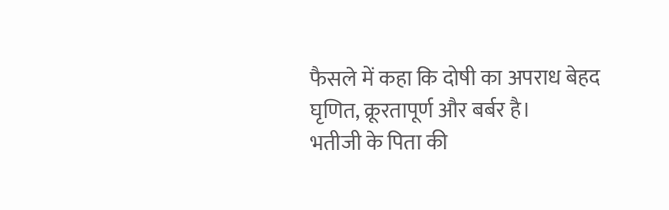फैसले में कहा कि दोषी का अपराध बेहद घृणित, क्रूरतापूर्ण और बर्बर है।
भतीजी के पिता की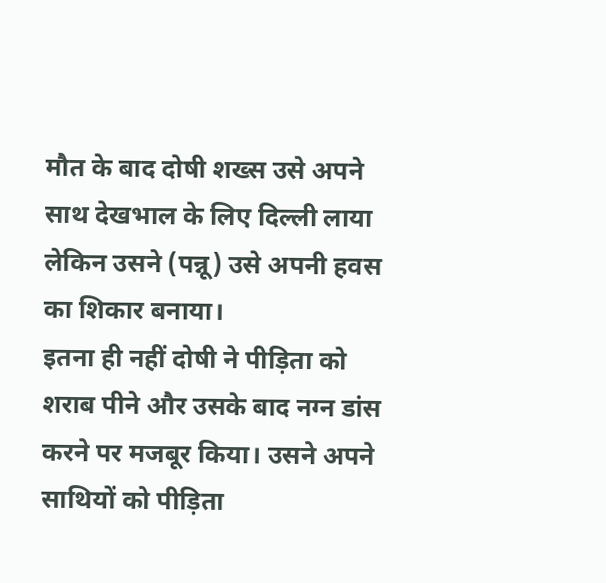मौत के बाद दोषी शख्स उसे अपने साथ देखभाल के लिए दिल्ली लाया लेकिन उसने (पन्नू) उसे अपनी हवस का शिकार बनाया।
इतना ही नहीं दोषी ने पीड़िता को शराब पीने और उसके बाद नग्न डांस करने पर मजबूर किया। उसने अपने साथियों को पीड़िता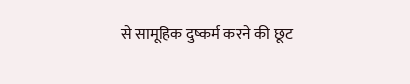से सामूहिक दुष्कर्म करने की छूट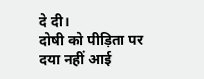दे दी।
दोषी को पीड़िता पर दया नहीं आई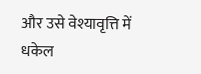और उसे वेश्यावृत्ति में धकेल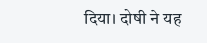दिया। दोषी ने यह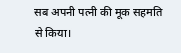सब अपनी पत्नी की मूक सहमति से किया।